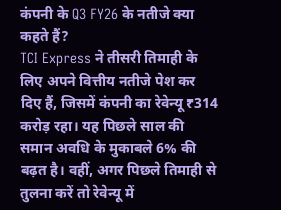कंपनी के Q3 FY26 के नतीजे क्या कहते हैं?
TCI Express ने तीसरी तिमाही के लिए अपने वित्तीय नतीजे पेश कर दिए हैं, जिसमें कंपनी का रेवेन्यू ₹314 करोड़ रहा। यह पिछले साल की समान अवधि के मुकाबले 6% की बढ़त है। वहीं, अगर पिछले तिमाही से तुलना करें तो रेवेन्यू में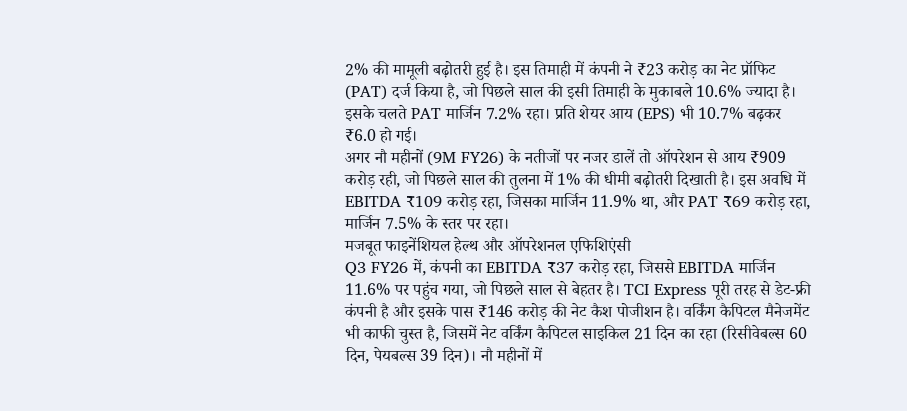2% की मामूली बढ़ोतरी हुई है। इस तिमाही में कंपनी ने ₹23 करोड़ का नेट प्रॉफिट (PAT) दर्ज किया है, जो पिछले साल की इसी तिमाही के मुकाबले 10.6% ज्यादा है। इसके चलते PAT मार्जिन 7.2% रहा। प्रति शेयर आय (EPS) भी 10.7% बढ़कर ₹6.0 हो गई।
अगर नौ महीनों (9M FY26) के नतीजों पर नजर डालें तो ऑपरेशन से आय ₹909 करोड़ रही, जो पिछले साल की तुलना में 1% की धीमी बढ़ोतरी दिखाती है। इस अवधि में EBITDA ₹109 करोड़ रहा, जिसका मार्जिन 11.9% था, और PAT ₹69 करोड़ रहा, मार्जिन 7.5% के स्तर पर रहा।
मजबूत फाइनेंशियल हेल्थ और ऑपरेशनल एफिशिएंसी
Q3 FY26 में, कंपनी का EBITDA ₹37 करोड़ रहा, जिससे EBITDA मार्जिन 11.6% पर पहुंच गया, जो पिछले साल से बेहतर है। TCI Express पूरी तरह से डेट-फ्री कंपनी है और इसके पास ₹146 करोड़ की नेट कैश पोजीशन है। वर्किंग कैपिटल मैनेजमेंट भी काफी चुस्त है, जिसमें नेट वर्किंग कैपिटल साइकिल 21 दिन का रहा (रिसीवेबल्स 60 दिन, पेयबल्स 39 दिन)। नौ महीनों में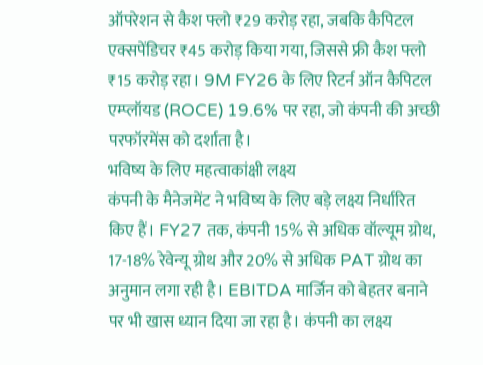ऑपरेशन से कैश फ्लो ₹29 करोड़ रहा, जबकि कैपिटल एक्सपेंडिचर ₹45 करोड़ किया गया, जिससे फ्री कैश फ्लो ₹15 करोड़ रहा। 9M FY26 के लिए रिटर्न ऑन कैपिटल एम्प्लॉयड (ROCE) 19.6% पर रहा, जो कंपनी की अच्छी परफॉरमेंस को दर्शाता है।
भविष्य के लिए महत्वाकांक्षी लक्ष्य
कंपनी के मैनेजमेंट ने भविष्य के लिए बड़े लक्ष्य निर्धारित किए हैं। FY27 तक, कंपनी 15% से अधिक वॉल्यूम ग्रोथ, 17-18% रेवेन्यू ग्रोथ और 20% से अधिक PAT ग्रोथ का अनुमान लगा रही है। EBITDA मार्जिन को बेहतर बनाने पर भी खास ध्यान दिया जा रहा है। कंपनी का लक्ष्य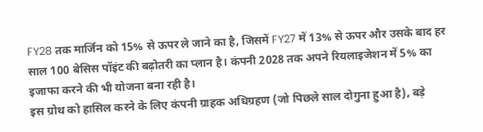FY28 तक मार्जिन को 15% से ऊपर ले जाने का है, जिसमें FY27 में 13% से ऊपर और उसके बाद हर साल 100 बेसिस पॉइंट की बढ़ोतरी का प्लान है। कंपनी 2028 तक अपने रियलाइजेशन में 5% का इजाफा करने की भी योजना बना रही है।
इस ग्रोथ को हासिल करने के लिए कंपनी ग्राहक अधिग्रहण (जो पिछले साल दोगुना हुआ है), बड़े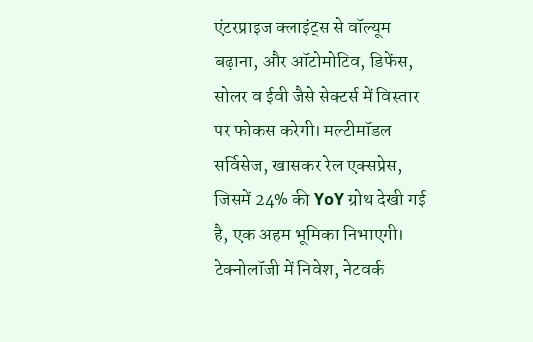एंटरप्राइज क्लाइंट्स से वॉल्यूम बढ़ाना, और ऑटोमोटिव, डिफेंस, सोलर व ईवी जैसे सेक्टर्स में विस्तार पर फोकस करेगी। मल्टीमॉडल सर्विसेज, खासकर रेल एक्सप्रेस, जिसमें 24% की YoY ग्रोथ देखी गई है, एक अहम भूमिका निभाएगी। टेक्नोलॉजी में निवेश, नेटवर्क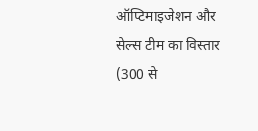ऑप्टिमाइजेशन और सेल्स टीम का विस्तार (300 से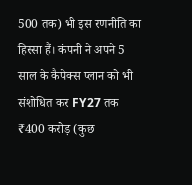500 तक) भी इस रणनीति का हिस्सा हैं। कंपनी ने अपने 5 साल के कैपेक्स प्लान को भी संशोधित कर FY27 तक ₹400 करोड़ (कुछ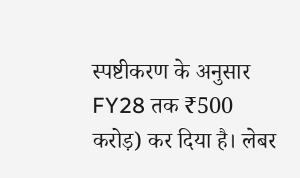स्पष्टीकरण के अनुसार FY28 तक ₹500 करोड़) कर दिया है। लेबर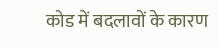कोड में बदलावों के कारण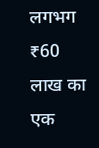लगभग ₹60 लाख का एक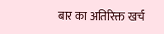बार का अतिरिक्त खर्च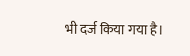भी दर्ज किया गया है।